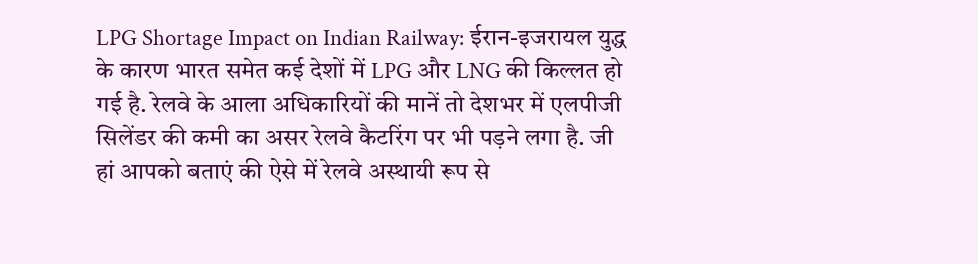LPG Shortage Impact on Indian Railway: ईरान-इजरायल युद्ध के कारण भारत समेत कई देशों में LPG और LNG की किल्लत हो गई है. रेलवे के आला अधिकारियों की मानें तो देशभर में एलपीजी सिलेंडर की कमी का असर रेलवे कैटरिंग पर भी पड़ने लगा है. जी हां आपको बताएं की ऐसे में रेलवे अस्थायी रूप से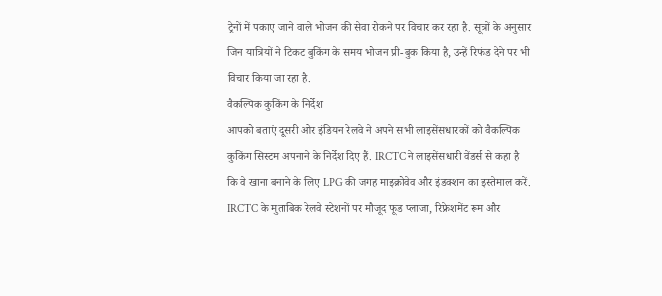ट्रेनों में पकाए जाने वाले भोजन की सेवा रोकने पर विचार कर रहा है. सूत्रों के अनुसार जिन यात्रियों ने टिकट बुकिंग के समय भोजन प्री-बुक किया है, उन्हें रिफंड देने पर भी विचार किया जा रहा है.
वैकल्पिक कुकिंग के निर्देश
आपको बताएं दूसरी ओर इंडियन रेलवे ने अपने सभी लाइसेंसधारकों को वैकल्पिक कुकिंग सिस्टम अपनाने के निर्देश दिए हैं. IRCTC ने लाइसेंसधारी वेंडर्स से कहा है कि वे खाना बनाने के लिए LPG की जगह माइक्रोवेव और इंडक्शन का इस्तेमाल करें. IRCTC के मुताबिक रेलवे स्टेशनों पर मौजूद फूड प्लाजा, रिफ्रेशमेंट रूम और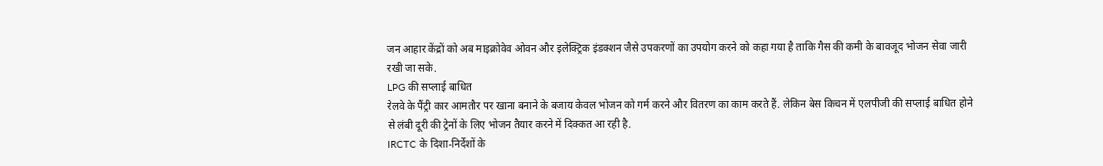जन आहार केंद्रों को अब माइक्रोवेव ओवन और इलेक्ट्रिक इंडक्शन जैसे उपकरणों का उपयोग करने को कहा गया है ताकि गैस की कमी के बावजूद भोजन सेवा जारी रखी जा सके.
LPG की सप्लाई बाधित
रेलवे के पैंट्री कार आमतौर पर खाना बनाने के बजाय केवल भोजन को गर्म करने और वितरण का काम करते हैं. लेकिन बेस किचन में एलपीजी की सप्लाई बाधित होने से लंबी दूरी की ट्रेनों के लिए भोजन तैयार करने में दिक्कत आ रही है.
IRCTC के दिशा-निर्देशों के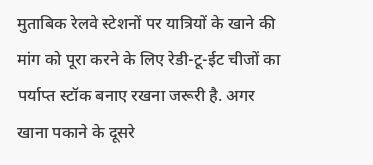मुताबिक रेलवे स्टेशनों पर यात्रियों के खाने की मांग को पूरा करने के लिए रेडी-टू-ईट चीजों का पर्याप्त स्टॉक बनाए रखना जरूरी है. अगर खाना पकाने के दूसरे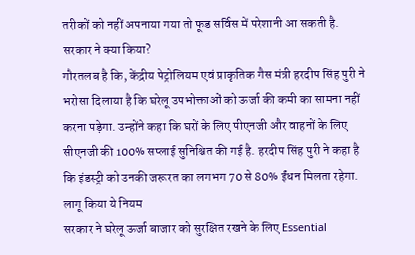तरीकों को नहीं अपनाया गया तो फूड सर्विस में परेशानी आ सकती है.
सरकार ने क्या किया?
गौरतलब है कि, केंद्रीय पेट्रोलियम एवं प्राकृतिक गैस मंत्री हरदीप सिंह पुरी ने भरोसा दिलाया है कि घरेलू उपभोक्ताओं को ऊर्जा की कमी का सामना नहीं करना पड़ेगा. उन्होंने कहा कि घरों के लिए पीएनजी और वाहनों के लिए सीएनजी की 100% सप्लाई सुनिश्चित की गई है. हरदीप सिंह पुरी ने कहा है कि इंडस्ट्री को उनकी जरूरत का लगभग 70 से 80% ईंधन मिलता रहेगा.
लागू किया ये नियम
सरकार ने घरेलू ऊर्जा बाजार को सुरक्षित रखने के लिए Essential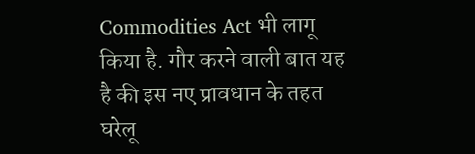Commodities Act भी लागू किया है. गौर करने वाली बात यह है की इस नए प्रावधान के तहत घरेलू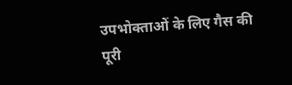उपभोक्ताओं के लिए गैस की पूरी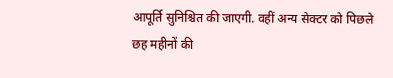आपूर्ति सुनिश्चित की जाएगी. वहीं अन्य सेक्टर को पिछले छह महीनों की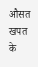औसत खपत के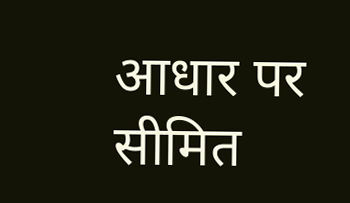आधार पर सीमित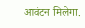आवंटन मिलेगा.